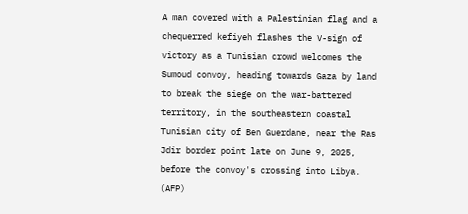A man covered with a Palestinian flag and a chequerred kefiyeh flashes the V-sign of victory as a Tunisian crowd welcomes the Sumoud convoy, heading towards Gaza by land to break the siege on the war-battered territory, in the southeastern coastal Tunisian city of Ben Guerdane, near the Ras Jdir border point late on June 9, 2025, before the convoy's crossing into Libya. (AFP)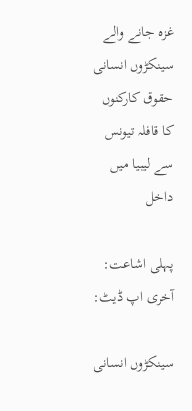غزہ جانے والے سینکڑوں انسانی حقوق کارکنوں کا قافلہ تیونس سے لیبیا میں داخل

پہلی اشاعت: آخری اپ ڈیٹ:

سینکڑوں انسانی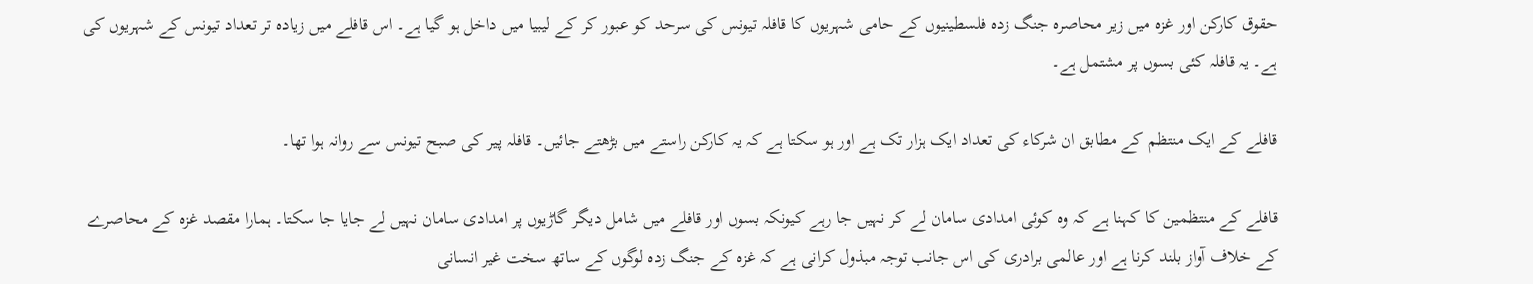حقوق کارکن اور غزہ میں زیر محاصرہ جنگ زدہ فلسطینیوں کے حامی شہریوں کا قافلہ تیونس کی سرحد کو عبور کر کے لیبیا میں داخل ہو گیا ہے۔ اس قافلے میں زیادہ تر تعداد تیونس کے شہریوں کی ہے۔ یہ قافلہ کئی بسوں پر مشتمل ہے۔

قافلے کے ایک منتظم کے مطابق ان شرکاء کی تعداد ایک ہزار تک ہے اور ہو سکتا ہے کہ یہ کارکن راستے میں بڑھتے جائیں۔ قافلہ پیر کی صبح تیونس سے روانہ ہوا تھا۔

قافلے کے منتظمین کا کہنا ہے کہ وہ کوئی امدادی سامان لے کر نہیں جا رہے کیونکہ بسوں اور قافلے میں شامل دیگر گاڑیوں پر امدادی سامان نہیں لے جایا جا سکتا۔ ہمارا مقصد غزہ کے محاصرے کے خلاف آواز بلند کرنا ہے اور عالمی برادری کی اس جانب توجہ مبذول کرانی ہے کہ غزہ کے جنگ زدہ لوگوں کے ساتھ سخت غیر انسانی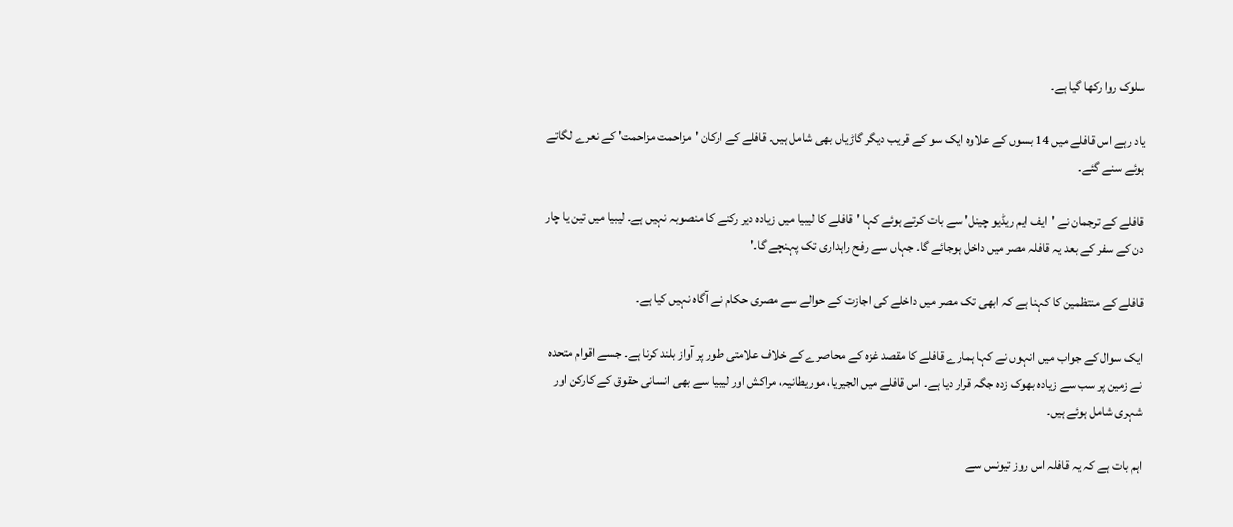سلوک روا رکھا گیا ہے۔

یاد رہے اس قافلے میں 14 بسوں کے علاوہ ایک سو کے قریب دیگر گاڑیاں بھی شامل ہیں۔ قافلے کے ارکان 'مزاحمت مزاحمت' کے نعرے لگاتے ہوئے سنے گئے۔

قافلے کے ترجمان نے 'ایف ایم ریڈیو چینل' سے بات کرتے ہوئے کہا 'قافلے کا لیبیا میں زیادہ دیر رکنے کا منصوبہ نہیں ہے۔ لیبیا میں تین یا چار دن کے سفر کے بعد یہ قافلہ مصر میں داخل ہوجائے گا۔ جہاں سے رفح راہداری تک پہنچے گا۔'

قافلے کے منتظمین کا کہنا ہے کہ ابھی تک مصر میں داخلے کی اجازت کے حوالے سے مصری حکام نے آگاہ نہیں کیا ہے۔

ایک سوال کے جواب میں انہوں نے کہا ہمارے قافلے کا مقصد غزہ کے محاصرے کے خلاف علامتی طور پر آواز بلند کرنا ہے۔ جسے اقوام متحدہ نے زمین پر سب سے زیادہ بھوک زدہ جگہ قرار دیا ہے۔ اس قافلے میں الجیریا، موریطانیہ، مراکش اور لیبیا سے بھی انسانی حقوق کے کارکن اور شہری شامل ہوئے ہیں۔

اہم بات ہے کہ یہ قافلہ اس روز تیونس سے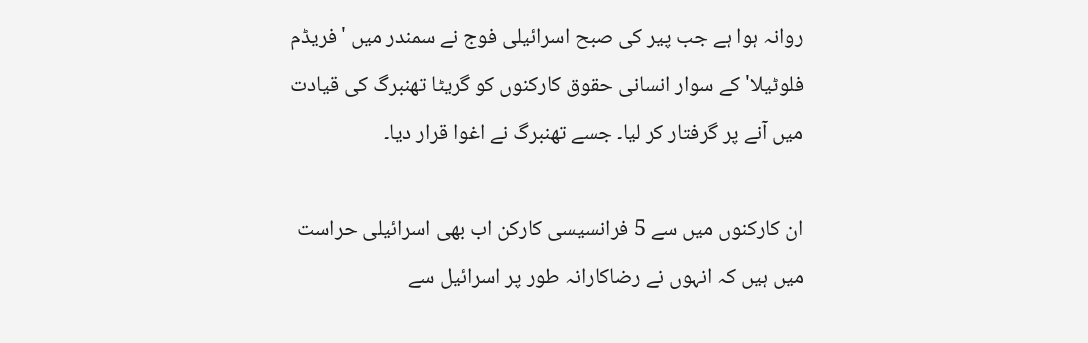روانہ ہوا ہے جب پیر کی صبح اسرائیلی فوج نے سمندر میں 'فریڈم فلوٹیلا' کے سوار انسانی حقوق کارکنوں کو گریٹا تھنبرگ کی قیادت میں آنے پر گرفتار کر لیا۔ جسے تھنبرگ نے اغوا قرار دیا۔

ان کارکنوں میں سے 5 فرانسیسی کارکن اب بھی اسرائیلی حراست میں ہیں کہ انہوں نے رضاکارانہ طور پر اسرائیل سے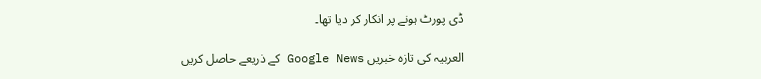ڈی پورٹ ہونے پر انکار کر دیا تھا۔

العربیہ کی تازہ خبریں Google News کے ذریعے حاصل کریں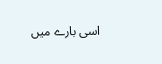اسی بارے میں